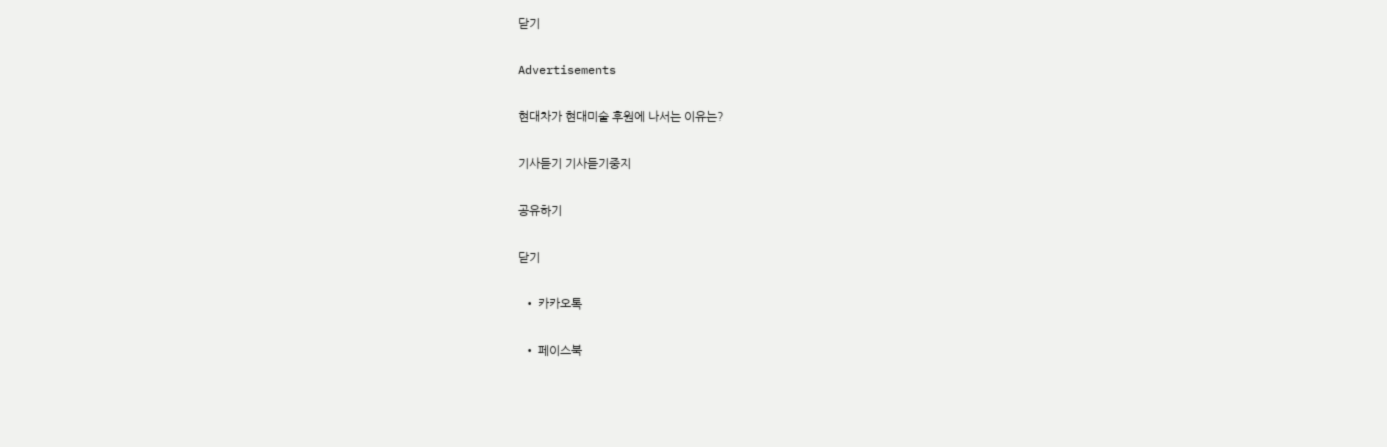닫기

Advertisements

현대차가 현대미술 후원에 나서는 이유는?

기사듣기 기사듣기중지

공유하기

닫기

  • 카카오톡

  • 페이스북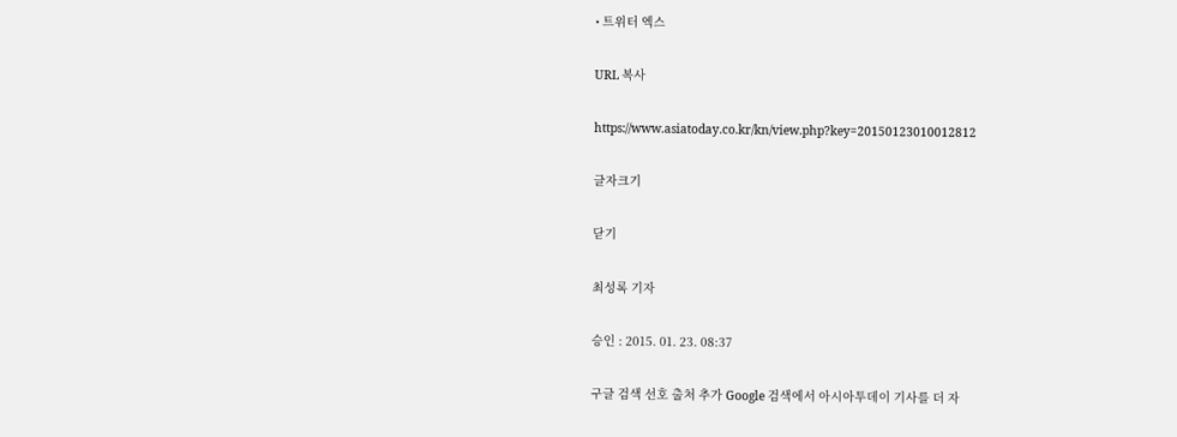• 트위터 엑스

URL 복사

https://www.asiatoday.co.kr/kn/view.php?key=20150123010012812

글자크기

닫기

최성록 기자

승인 : 2015. 01. 23. 08:37

구글 검색 선호 출처 추가 Google 검색에서 아시아투데이 기사를 더 자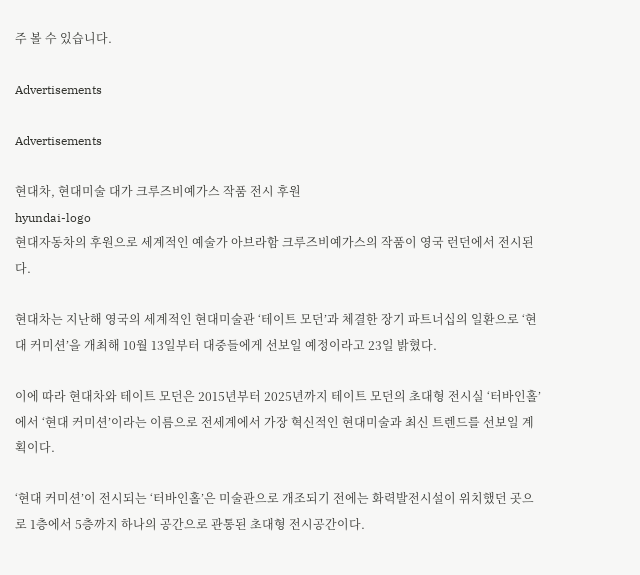주 볼 수 있습니다.

Advertisements

Advertisements

현대차, 현대미술 대가 크루즈비예가스 작품 전시 후원
hyundai-logo
현대자동차의 후원으로 세계적인 예술가 아브라함 크루즈비예가스의 작품이 영국 런던에서 전시된다.

현대차는 지난해 영국의 세계적인 현대미술관 ‘테이트 모던’과 체결한 장기 파트너십의 일환으로 ‘현대 커미션’을 개최해 10월 13일부터 대중들에게 선보일 예정이라고 23일 밝혔다.

이에 따라 현대차와 테이트 모던은 2015년부터 2025년까지 테이트 모던의 초대형 전시실 ‘터바인홀’에서 ‘현대 커미션’이라는 이름으로 전세계에서 가장 혁신적인 현대미술과 최신 트렌드를 선보일 계획이다.

‘현대 커미션’이 전시되는 ‘터바인홀’은 미술관으로 개조되기 전에는 화력발전시설이 위치했던 곳으로 1층에서 5층까지 하나의 공간으로 관통된 초대형 전시공간이다.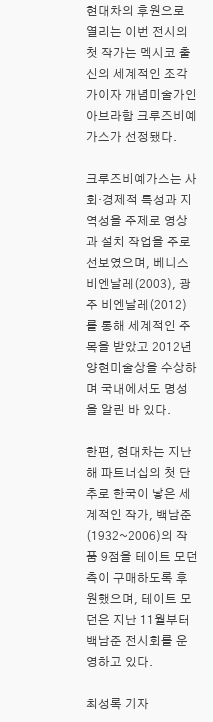현대차의 후원으로 열리는 이번 전시의 첫 작가는 멕시코 출신의 세계적인 조각가이자 개념미술가인 아브라함 크루즈비예가스가 선정됐다.

크루즈비예가스는 사회·경제적 특성과 지역성을 주제로 영상과 설치 작업을 주로 선보였으며, 베니스 비엔날레(2003), 광주 비엔날레(2012)를 통해 세계적인 주목을 받았고 2012년 양현미술상을 수상하며 국내에서도 명성을 알린 바 있다.

한편, 현대차는 지난해 파트너십의 첫 단추로 한국이 낳은 세계적인 작가, 백남준(1932~2006)의 작품 9점을 테이트 모던 측이 구매하도록 후원했으며, 테이트 모던은 지난 11월부터 백남준 전시회를 운영하고 있다.

최성록 기자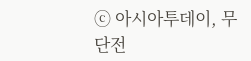ⓒ 아시아투데이, 무단전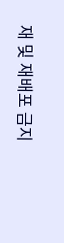재 및 재배포 금지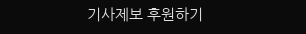기사제보 후원하기